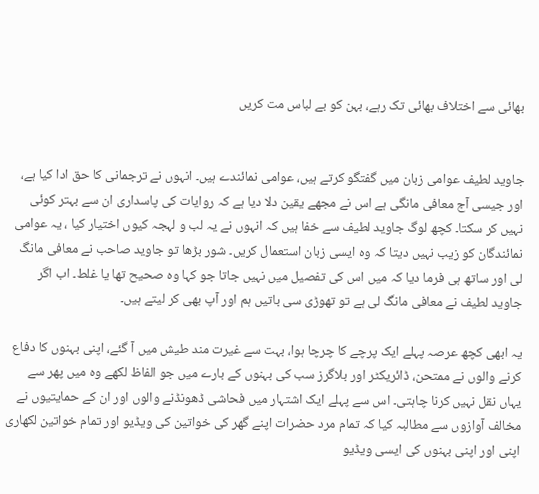بھائی سے اختلاف بھائی تک رہے، بہن کو بے لباس مت کریں


جاوید لطیف عوامی زبان میں گفتگو کرتے ہیں، عوامی نمائندے ہیں۔ انہوں نے ترجمانی کا حق ادا کیا ہے، اور جیسی آج معافی مانگی ہے اس نے مجھے یقین دلا دیا ہے کہ روایات کی پاسداری ان سے بہتر کوئی نہیں کر سکتا۔ کچھ لوگ جاوید لطیف سے خفا ہیں کہ انہوں نے یہ لب و لہجہ کیوں اختیار کیا ، یہ عوامی نمائندگان کو زیب نہیں دیتا کہ وہ ایسی زبان استعمال کریں۔ شور بڑھا تو جاوید صاحب نے معافی مانگ لی اور ساتھ ہی فرما دیا کہ میں اس کی تفصیل میں نہیں جاتا جو کہا وہ صحیح تھا یا غلط۔ اب اگر جاوید لطیف نے معافی مانگ لی ہے تو تھوڑی سی باتیں ہم اور آپ بھی کر لیتے ہیں۔

یہ ابھی کچھ عرصہ پہلے ایک پرچے کا چرچا ہوا، بہت سے غیرت مند طیش میں آ گئے، اپنی بہنوں کا دفاع کرنے والوں نے ممتحن، ڈائریکٹر اور بلاگرز سب کی بہنوں کے بارے میں جو الفاظ لکھے وہ میں پھر سے یہاں نقل نہیں کرنا چاہتی۔ اس سے پہلے ایک اشتہار میں فحاشی ڈھونڈنے والوں اور ان کے حمایتیوں نے مخالف آوازوں سے مطالبہ کیا کہ تمام مرد حضرات اپنے گھر کی خواتین کی ویڈیو اور تمام خواتین لکھاری اپنی اور اپنی بہنوں کی ایسی ویڈیو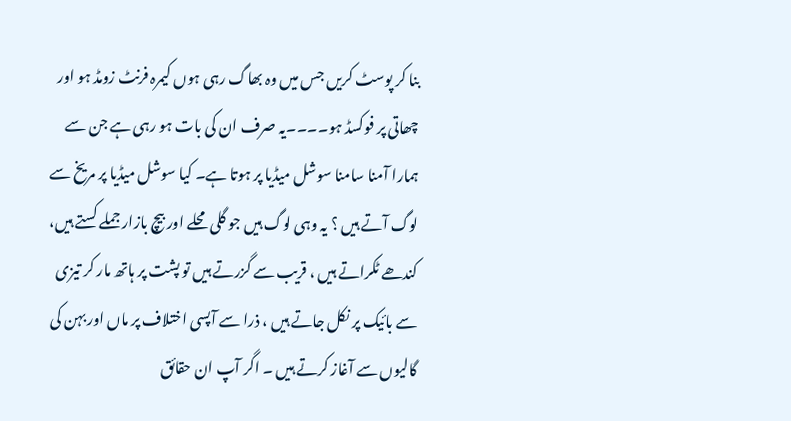بنا کر پوسٹ کریں جس میں وہ بھاگ رہی ہوں کیمرہ فرنٹ زومڈ ہو اور چھاتی پر فوکسڈ ہو۔۔۔۔یہ صرف ان کی بات ہو رہی ہے جن سے ہمارا آمنا سامنا سوشل میڈیا پر ہوتا ہے۔ کیا سوشل میڈیا پر مریخ سے لوگ آتے ہیں ؟ یہ وہی لوگ ہیں جو گلی محلے اور بیچ بازار جملے کستے ہیں، کندھے ٹکراتے ہیں ، قریب سے گزرتے ہیں تو پشت پر ہاتھ مار کر تیزی سے بائیک پر نکل جاتے ہیں ، ذرا سے آپسی اختلاف پر ماں اور بہن کی گالیوں سے آغاز کرتے ہیں ۔ اگر آپ ان حقائق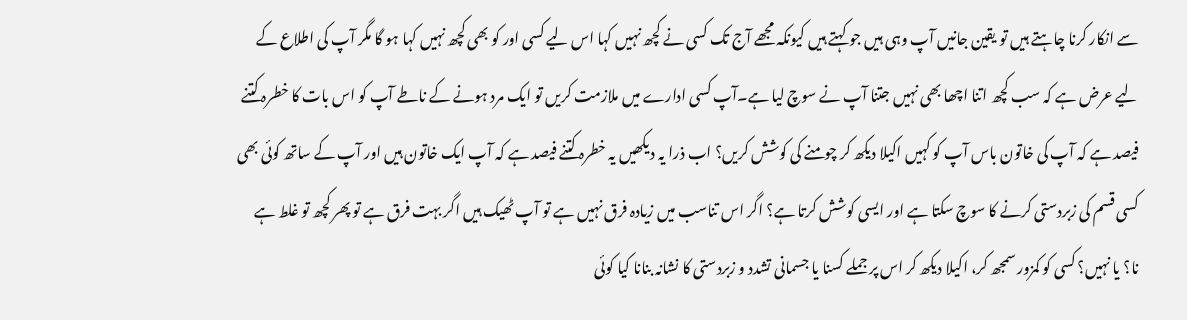سے انکار کرنا چاہتے ہیں تو یقین جانیں آپ وہی ہیں جو کہتے ہیں کیونکہ مجھے آج تک کسی نے کچھ نہیں کہا اس لیے کسی اور کو بھی کچھ نہیں کہا ہو گا مگر آپ کی اطلاع کے لیے عرض ہے کہ سب کچھ اتنا اچھا بھی نہیں جتنا آپ نے سوچ لیا ہے۔آپ کسی ادارے میں ملازمت کریں تو ایک مرد ہونے کے ناطے آپ کو اس بات کا خطرہ کتنے فیصد ہے کہ آپ کی خاتون باس آپ کو کہیں اکیلا دیکھ کر چومنے کی کوشش کریں؟ اب ذرا یہ دیکھیں یہ خطرہ کتنے فیصد ہے کہ آپ ایک خاتون ہیں اور آپ کے ساتھ کوئی بھی کسی قسم کی زبردستی کرنے کا سوچ سکتا ہے اور ایسی کوشش کرتا ہے؟ اگر اس تناسب میں زیادہ فرق نہیں ہے تو آپ ٹھیک ہیں اگر بہت فرق ہے تو پھر کچھ تو غلط ہے نا؟ یا نہیں؟ کسی کو کمزور سمجھ کر، اکیلا دیکھ کر اس پر جملے کسنا یا جسمانی تشدد و زبردستی کا نشانہ بنانا کیا کوئی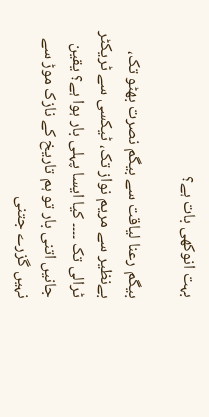بہت انوکھی بات ہے؟

بیگم رعنا لیاقت سے بیگم نصرت بھٹو تک، بےنظیر سے مریم نواز تک، ٹیکسی سے ٹریکٹر ٹرالی تک ۔۔۔۔ کیا ایسا پہلی بار ہوا ہے؟ یقین جانیں اتنی بار تو ہم تاریخ کے نازک موڑ سے نہیں گزرے جتنی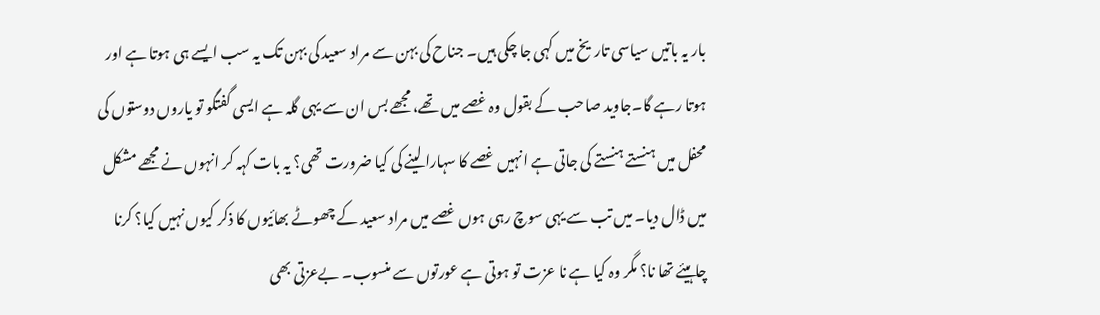بار یہ باتیں سیاسی تاریخ میں کہی جا چکی ہیں۔ جناح کی بہن سے مراد سعید کی بہن تک یہ سب ایسے ہی ہوتا ہے اور ہوتا رہے گا۔جاوید صاحب کے بقول وہ غصے میں تھے، مجھے بس ان سے یہی گلہ ہے ایسی گفتگو تو یاروں دوستوں کی محفل میں ہنستے ہنستے کی جاتی ہے انہیں غصے کا سہارا لینے کی کیا ضرورت تھی؟ یہ بات کہہ کر انہوں نے مجھے مشکل میں ڈال دیا۔ میں تب سے یہی سوچ رہی ہوں غصے میں مراد سعید کے چھوٹے بھائیوں کا ذکر کیوں نہیں کیا؟ کرنا چاہیئے تھا نا؟ مگر وہ کیا ہے نا عزت تو ہوتی ہے عورتوں سے منسوب۔ بےعزتی بھی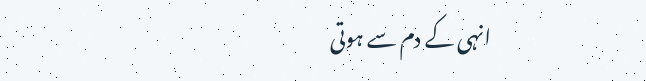انہی کے دم سے ہوتی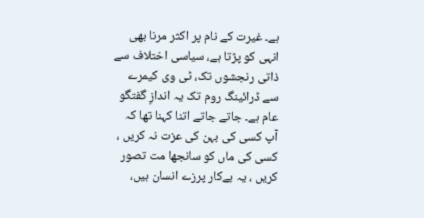ہے۔ غیرت کے نام پر اکثر مرنا بھی انہی کو پڑتا ہے، سیاسی اختلاف سے ذاتی رنجشوں تک، ٹی وی کیمرے سے ڈرائینگ روم تک یہ اندازِ گفتگو عام ہے۔ جاتے جاتے اتنا کہنا تھا کہ آپ کسی کی بہن کی عزت نہ کریں ، کسی کی ماں کو سانجھا مت تصور کریں ، یہ بےکار پرزے انسان ہیں،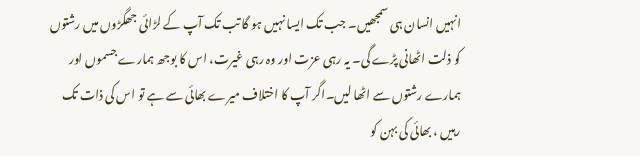انہیں انسان ہی سمجھیں۔ جب تک ایسا نہیں ہو گا تب تک آپ کے لڑائی جھگڑوں میں رشتوں کو ذلت اٹھانی پڑے گی۔ یہ رہی عزت اور وہ رہی غیرت، اس کا بوجھ ہمارے جسموں اور ہمارے رشتوں سے اٹھا لیں۔اگر آپ کا اختلاف میرے بھائی سے ہے تو اس کی ذات تک رہیں ، بھائی کی بہن کو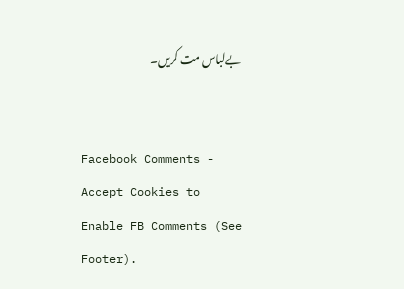بےلباس مت کریں۔


Facebook Comments - Accept Cookies to Enable FB Comments (See Footer).